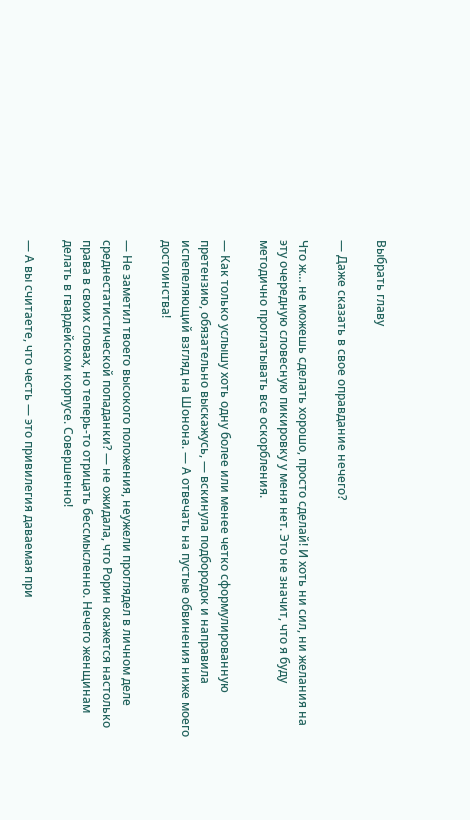Выбрать главу

— Даже сказать в свое оправдание нечего?

Что ж… не можешь сделать хорошо, просто сделай! И хоть ни сил, ни желания на эту очередную словесную пикировку у меня нет. Это не значит, что я буду методично проглатывать все оскорбления.

— Как только услышу хоть одну более или менее четко сформулированную претензию, обязательно выскажусь, — вскинула подбородок и направила испепеляющий взгляд на Шонона. — А отвечать на пустые обвинения ниже моего достоинства!

— Не заметил твоего высокого положения, неужели проглядел в личном деле среднестатистической попаданки? — не ожидала, что Рорин окажется настолько права в своих словах, но теперь-то отрицать бессмысленно. Нечего женщинам делать в гвардейском корпусе. Совершенно!

— А вы считаете, что честь — это привилегия даваемая при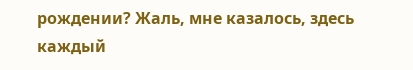рождении? Жаль, мне казалось, здесь каждый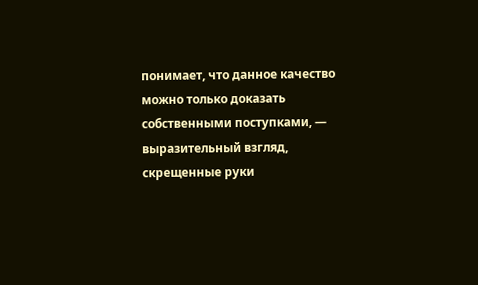понимает, что данное качество можно только доказать собственными поступками, — выразительный взгляд, скрещенные руки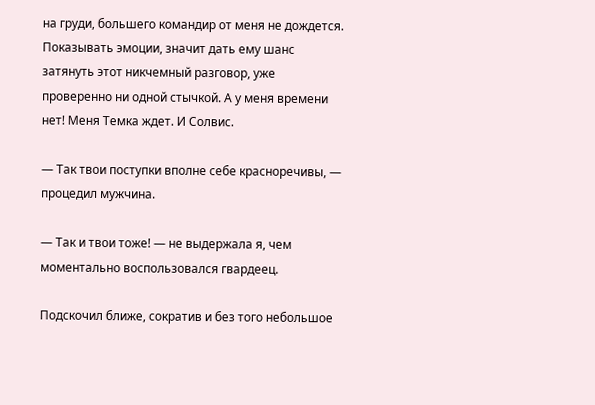на груди, большего командир от меня не дождется. Показывать эмоции, значит дать ему шанс затянуть этот никчемный разговор, уже проверенно ни одной стычкой. А у меня времени нет! Меня Темка ждет. И Солвис.

— Так твои поступки вполне себе красноречивы, — процедил мужчина.

— Так и твои тоже! — не выдержала я, чем моментально воспользовался гвардеец.

Подскочил ближе, сократив и без того небольшое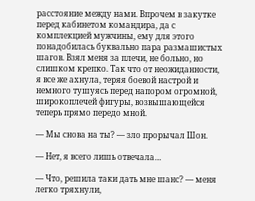расстояние между нами. Впрочем в закутке перед кабинетом командира, да с комплекцией мужчины, ему для этого понадобилась буквально пара размашистых шагов. Взял меня за плечи, не больно, но слишком крепко. Так что от неожиданности, я все же ахнула, теряя боевой настрой и немного тушуясь перед напором огромной, широкоплечей фигуры, возвышающейся теперь прямо передо мной.

— Мы снова на ты? — зло прорычал Шон.

— Нет, я всего лишь отвечала…

— Что, решила таки дать мне шанс? — меня легко тряхнули,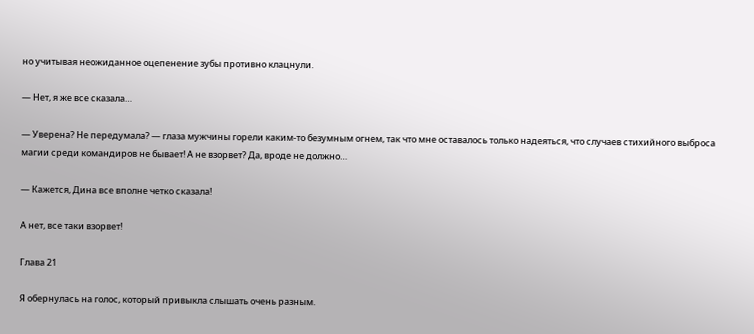но учитывая неожиданное оцепенение зубы противно клацнули.

— Нет, я же все сказала…

— Уверена? Не передумала? — глаза мужчины горели каким-то безумным огнем, так что мне оставалось только надеяться, что случаев стихийного выброса магии среди командиров не бывает! А не взорвет? Да, вроде не должно…

— Кажется, Дина все вполне четко сказала!

А нет, все таки взорвет!

Глава 21

Я обернулась на голос, который привыкла слышать очень разным.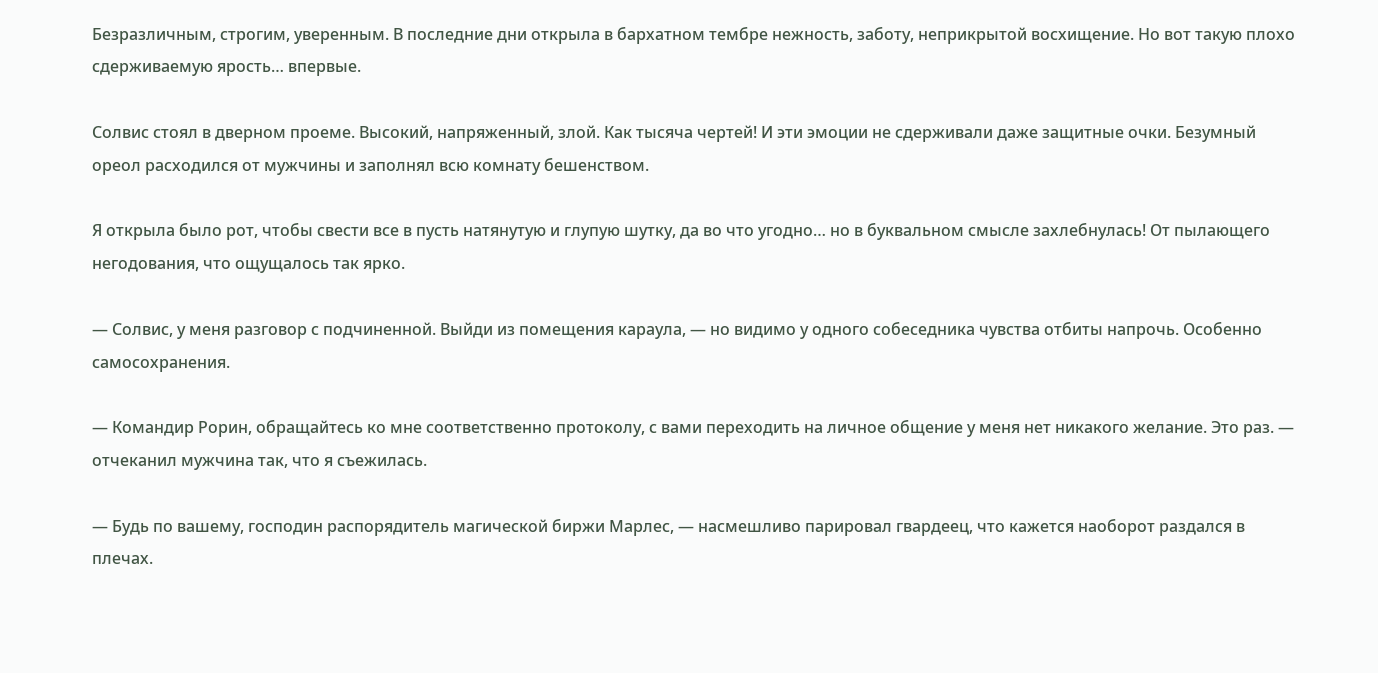Безразличным, строгим, уверенным. В последние дни открыла в бархатном тембре нежность, заботу, неприкрытой восхищение. Но вот такую плохо сдерживаемую ярость… впервые.

Солвис стоял в дверном проеме. Высокий, напряженный, злой. Как тысяча чертей! И эти эмоции не сдерживали даже защитные очки. Безумный ореол расходился от мужчины и заполнял всю комнату бешенством.

Я открыла было рот, чтобы свести все в пусть натянутую и глупую шутку, да во что угодно… но в буквальном смысле захлебнулась! От пылающего негодования, что ощущалось так ярко.

— Солвис, у меня разговор с подчиненной. Выйди из помещения караула, — но видимо у одного собеседника чувства отбиты напрочь. Особенно самосохранения.

— Командир Рорин, обращайтесь ко мне соответственно протоколу, с вами переходить на личное общение у меня нет никакого желание. Это раз. — отчеканил мужчина так, что я съежилась.

— Будь по вашему, господин распорядитель магической биржи Марлес, — насмешливо парировал гвардеец, что кажется наоборот раздался в плечах.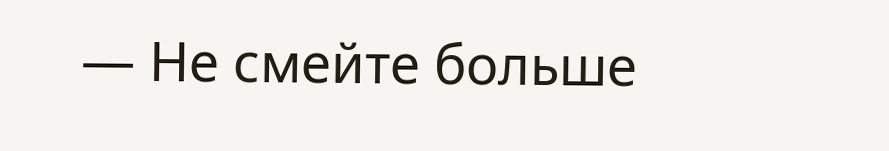— Не смейте больше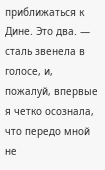приближаться к Дине. Это два. — сталь звенела в голосе, и, пожалуй, впервые я четко осознала, что передо мной не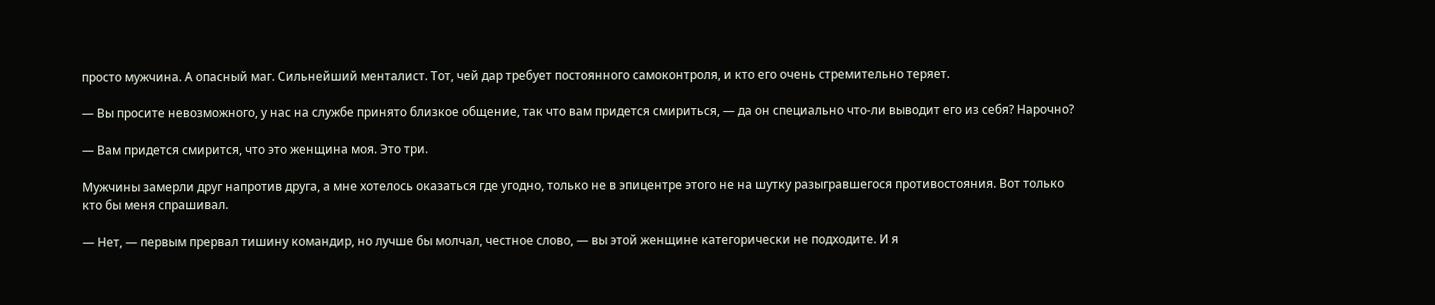просто мужчина. А опасный маг. Сильнейший менталист. Тот, чей дар требует постоянного самоконтроля, и кто его очень стремительно теряет.

— Вы просите невозможного, у нас на службе принято близкое общение, так что вам придется смириться, — да он специально что-ли выводит его из себя? Нарочно?

— Вам придется смирится, что это женщина моя. Это три.

Мужчины замерли друг напротив друга, а мне хотелось оказаться где угодно, только не в эпицентре этого не на шутку разыгравшегося противостояния. Вот только кто бы меня спрашивал.

— Нет, — первым прервал тишину командир, но лучше бы молчал, честное слово, — вы этой женщине категорически не подходите. И я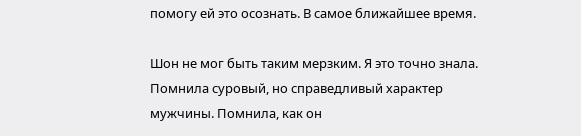помогу ей это осознать. В самое ближайшее время.

Шон не мог быть таким мерзким. Я это точно знала. Помнила суровый, но справедливый характер мужчины. Помнила, как он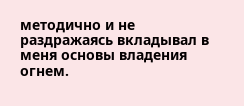методично и не раздражаясь вкладывал в меня основы владения огнем.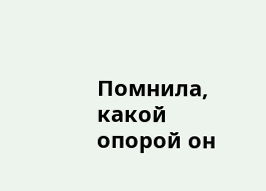Помнила, какой опорой он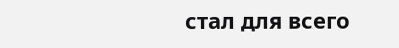стал для всего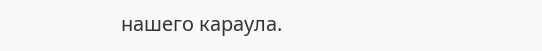нашего караула.